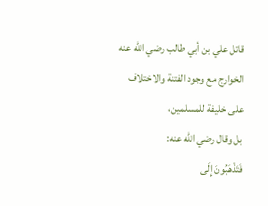قاتل علي بن أبي طالب رضي الله عنه الخوارج مع وجود الفتنة والاختلاف على خليفة للمسلمين،
بل وقال رضي الله عنه:
فَتَذْهَبُونَ إِلَى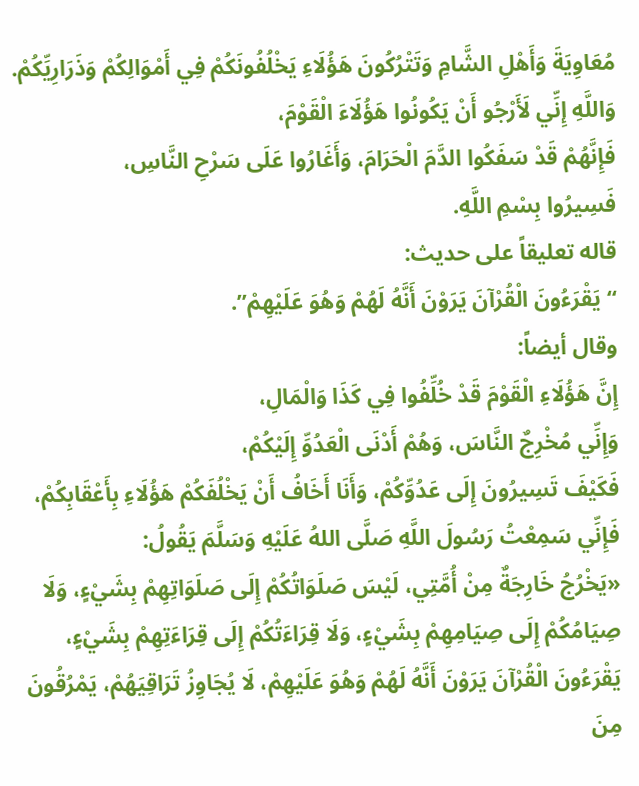مُعَاوِيَةَ وَأَهْلِ الشَّامِ وَتَتْرُكُونَ هَؤُلَاءِ يَخْلُفُونَكُمْ فِي أَمْوَالِكُمْ وَذَرَارِيِّكُمْ.
وَاللَّهِ إِنِّي لَأَرْجُو أَنْ يَكُونُوا هَؤُلَاءَ الْقَوْمَ،
فَإِنَّهُمْ قَدْ سَفَكُوا الدَّمَ الْحَرَامَ، وَأَغَارُوا عَلَى سَرْحِ النَّاسِ،
فَسِيرُوا بِسْمِ اللَّهِ.
قاله تعليقاً على حديث:
“يَقْرَءُونَ الْقُرْآنَ يَرَوْنَ أَنَّهُ لَهُمْ وَهُوَ عَلَيْهِمْ”.
وقال أيضاً:
إِنَّ هَؤُلَاءِ الْقَوْمَ قَدْ خُلِّفُوا فِي كَذَا وَالْمَالِ،
وَإِنِّي مُخْرِجٌ النَّاسَ، وَهُمْ أَدْنَى الْعَدُوِّ إِلَيْكُمْ،
فَكَيْفَ تَسِيرُونَ إِلَى عَدُوِّكُمْ، وَأَنَا أَخَافُ أَنْ يَخْلُفَكُمْ هَؤُلَاءِ بِأَعْقَابِكُمْ،
فَإِنِّي سَمِعْتُ رَسُولَ اللَّهِ صَلَّى اللهُ عَلَيْهِ وَسَلَّمَ يَقُولُ:
«يَخْرُجُ خَارِجَةٌ مِنْ أُمَّتِي، لَيْسَ صَلَوَاتُكُمْ إِلَى صَلَوَاتِهِمْ بِشَيْءٍ، وَلَا صِيَامُكُمْ إِلَى صِيَامِهِمْ بِشَيْءٍ، وَلَا قِرَاءَتُكُمْ إِلَى قِرَاءَتِهِمْ بِشَيْءٍ، يَقْرَءُونَ الْقُرْآنَ يَرَوْنَ أَنَّهُ لَهُمْ وَهُوَ عَلَيْهِمْ، لَا يُجَاوِزُ تَرَاقِيَهُمْ، يَمْرُقُونَ مِنَ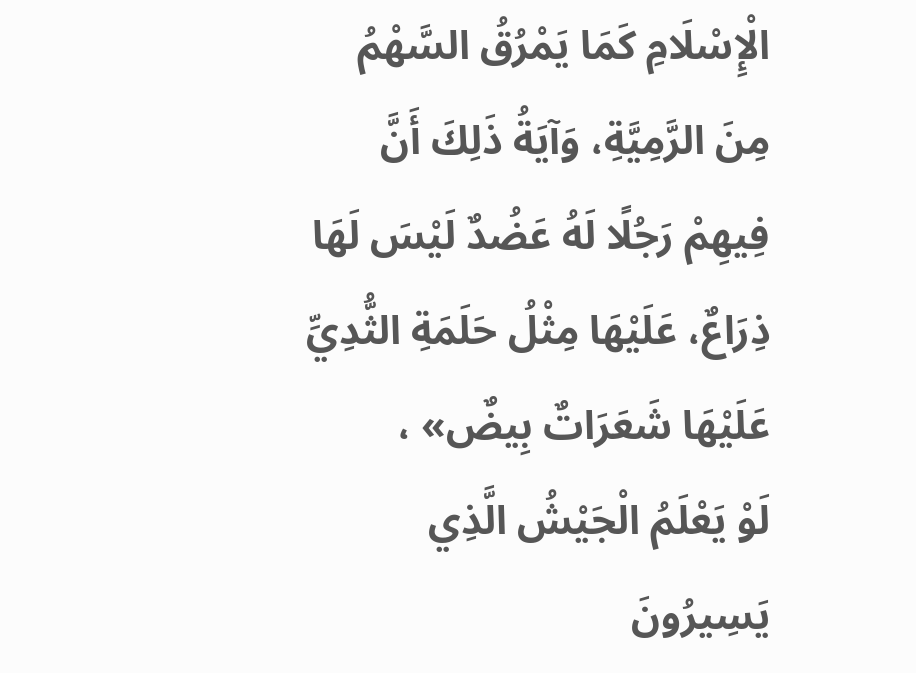الْإِسْلَامِ كَمَا يَمْرُقُ السَّهْمُ مِنَ الرَّمِيَّةِ، وَآيَةُ ذَلِكَ أَنَّ فِيهِمْ رَجُلًا لَهُ عَضُدٌ لَيْسَ لَهَا ذِرَاعٌ، عَلَيْهَا مِثْلُ حَلَمَةِ الثُّدِيِّ عَلَيْهَا شَعَرَاتٌ بِيضٌ» ،
لَوْ يَعْلَمُ الْجَيْشُ الَّذِي يَسِيرُونَ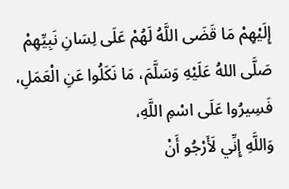إِلَيْهِمْ مَا قَضَى اللَّهُ لَهُمْ عَلَى لِسَانِ نَبِيِّهِمْ صَلَّى اللهُ عَلَيْهِ وَسَلَّمَ، مَا نَكَلُوا عَنِ الْعَمَلِ،
فَسِيرُوا عَلَى اسْمِ اللَّهِ،
وَاللَّهِ إِنِّي لَأَرْجُو أَنْ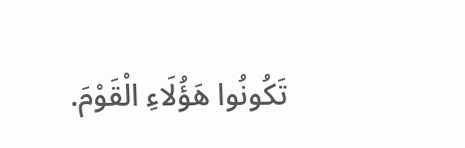تَكُونُوا هَؤُلَاءِ الْقَوْمَ.